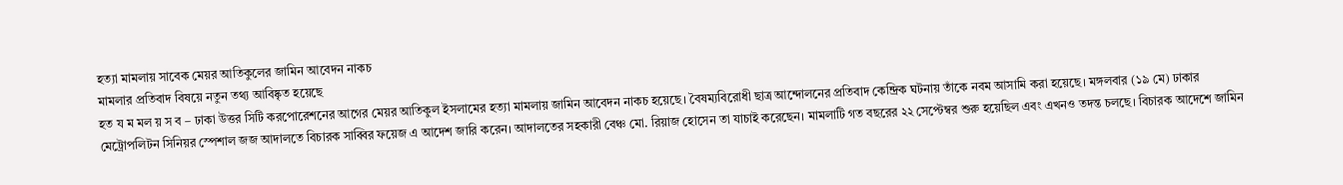হত্যা মামলায় সাবেক মেয়র আতিকুলের জামিন আবেদন নাকচ
মামলার প্রতিবাদ বিষয়ে নতুন তথ্য আবিষ্কৃত হয়েছে
হত য ম মল য় স ব – ঢাকা উত্তর সিটি করপোরেশনের আগের মেয়র আতিকুল ইসলামের হত্যা মামলায় জামিন আবেদন নাকচ হয়েছে। বৈষম্যবিরোধী ছাত্র আন্দোলনের প্রতিবাদ কেন্দ্রিক ঘটনায় তাঁকে নবম আসামি করা হয়েছে। মঙ্গলবার (১৯ মে) ঢাকার মেট্রোপলিটন সিনিয়র স্পেশাল জজ আদালতে বিচারক সাব্বির ফয়েজ এ আদেশ জারি করেন। আদালতের সহকারী বেঞ্চ মো. রিয়াজ হোসেন তা যাচাই করেছেন। মামলাটি গত বছরের ২২ সেপ্টেম্বর শুরু হয়েছিল এবং এখনও তদন্ত চলছে। বিচারক আদেশে জামিন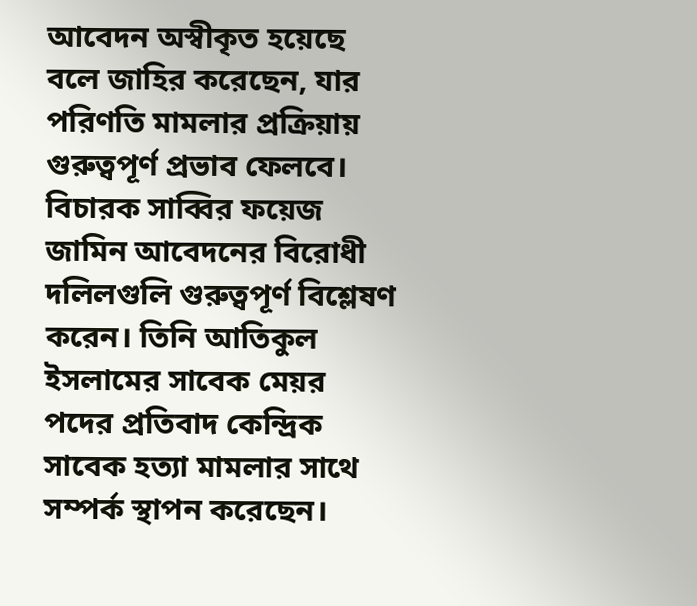আবেদন অস্বীকৃত হয়েছে বলে জাহির করেছেন, যার পরিণতি মামলার প্রক্রিয়ায় গুরুত্বপূর্ণ প্রভাব ফেলবে।
বিচারক সাব্বির ফয়েজ জামিন আবেদনের বিরোধী দলিলগুলি গুরুত্বপূর্ণ বিশ্লেষণ করেন। তিনি আতিকুল ইসলামের সাবেক মেয়র পদের প্রতিবাদ কেন্দ্রিক সাবেক হত্যা মামলার সাথে সম্পর্ক স্থাপন করেছেন।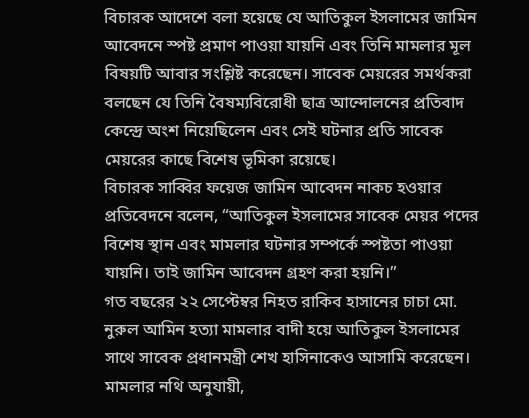বিচারক আদেশে বলা হয়েছে যে আতিকুল ইসলামের জামিন আবেদনে স্পষ্ট প্রমাণ পাওয়া যায়নি এবং তিনি মামলার মূল বিষয়টি আবার সংশ্লিষ্ট করেছেন। সাবেক মেয়রের সমর্থকরা বলছেন যে তিনি বৈষম্যবিরোধী ছাত্র আন্দোলনের প্রতিবাদ কেন্দ্রে অংশ নিয়েছিলেন এবং সেই ঘটনার প্রতি সাবেক মেয়রের কাছে বিশেষ ভূমিকা রয়েছে।
বিচারক সাব্বির ফয়েজ জামিন আবেদন নাকচ হওয়ার প্রতিবেদনে বলেন, “আতিকুল ইসলামের সাবেক মেয়র পদের বিশেষ স্থান এবং মামলার ঘটনার সম্পর্কে স্পষ্টতা পাওয়া যায়নি। তাই জামিন আবেদন গ্রহণ করা হয়নি।”
গত বছরের ২২ সেপ্টেম্বর নিহত রাকিব হাসানের চাচা মো. নুরুল আমিন হত্যা মামলার বাদী হয়ে আতিকুল ইসলামের সাথে সাবেক প্রধানমন্ত্রী শেখ হাসিনাকেও আসামি করেছেন। মামলার নথি অনুযায়ী,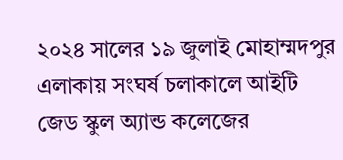২০২৪ সালের ১৯ জুলাই মোহাম্মদপুর এলাকায় সংঘর্ষ চলাকালে আইটি জেড স্কুল অ্যান্ড কলেজের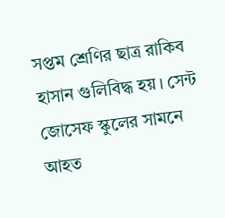সপ্তম শ্রেণির ছাত্র রাকিব হাসান গুলিবিদ্ধ হয়। সেন্ট জোসেফ স্কুলের সামনে আহত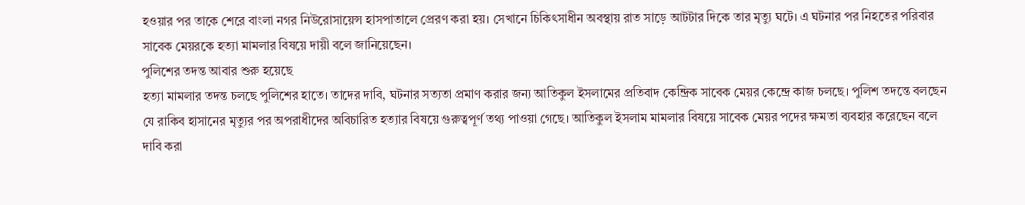হওয়ার পর তাকে শেরে বাংলা নগর নিউরোসায়েন্স হাসপাতালে প্রেরণ করা হয়। সেখানে চিকিৎসাধীন অবস্থায় রাত সাড়ে আটটার দিকে তার মৃত্যু ঘটে। এ ঘটনার পর নিহতের পরিবার সাবেক মেয়রকে হত্যা মামলার বিষয়ে দায়ী বলে জানিয়েছেন।
পুলিশের তদন্ত আবার শুরু হয়েছে
হত্যা মামলার তদন্ত চলছে পুলিশের হাতে। তাদের দাবি, ঘটনার সত্যতা প্রমাণ করার জন্য আতিকুল ইসলামের প্রতিবাদ কেন্দ্রিক সাবেক মেয়র কেন্দ্রে কাজ চলছে। পুলিশ তদন্তে বলছেন যে রাকিব হাসানের মৃত্যুর পর অপরাধীদের অবিচারিত হত্যার বিষয়ে গুরুত্বপূর্ণ তথ্য পাওয়া গেছে। আতিকুল ইসলাম মামলার বিষয়ে সাবেক মেয়র পদের ক্ষমতা ব্যবহার করেছেন বলে দাবি করা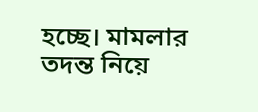হচ্ছে। মামলার তদন্ত নিয়ে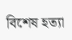বিশেষ হত্যা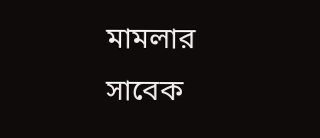মামলার সাবেক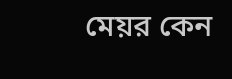মেয়র কেন